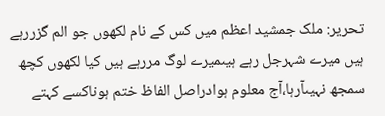تحریر: ملک جمشید اعظم میں کس کے نام لکھوں جو الم گزررہے ہیں میرے شہرجل رہے ہیںمیرے لوگ مررہے ہیں کیا لکھوں کچھ سمجھ نہیںآرہا،آج معلوم ہوادراصل الفاظ ختم ہوناکسے کہتے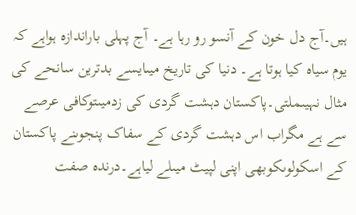ہیں۔آج دل خون کے آنسو رو رہا ہے۔ آج پہلی باراندازہ ہواہے کہ یوم سیاہ کیا ہوتا ہے۔ دنیا کی تاریخ میںایسے بدترین سانحے کی مثال نہیںملتی۔پاکستان دہشت گردی کی زدمیںتوکافی عرصے سے ہے مگراب اس دہشت گردی کے سفاک پنجوںنے پاکستان کے اسکولوںکوبھی اپنی لپیٹ میںلے لیاہے۔درندہ صفت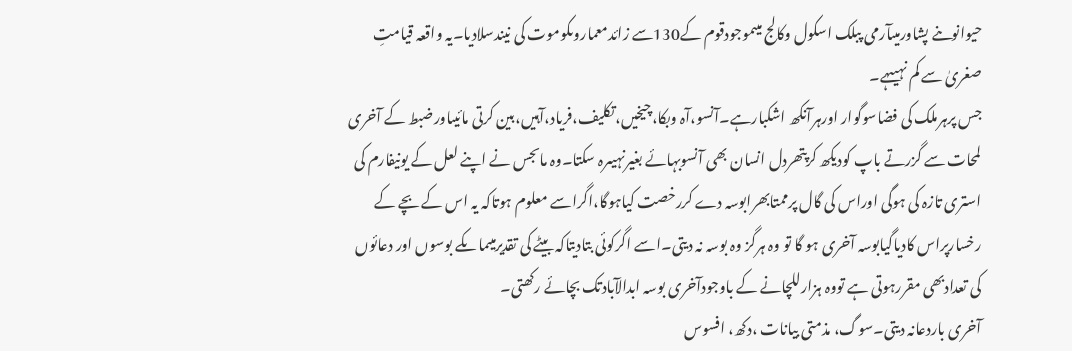حیوانوںنے پشاورمیںآرمی پبلک اسکول وکالج میںموجودقوم کے130سے زائدمعماروںکوموت کی نیندسلادیا۔یہ واقعہ قیامتِ صغریٰ سے کم نہیںہے۔
جس پرہرملک کی فضاسوگوار اورہرآنکھ اشکبارہے۔آنسو،آہ وبکا،چیخیں،تکلیف،فریاد،آہیں،بین کرتی مائیںاورضبط کے آخری لمحات سے گزرتے باپ کودیکھ کرپتھردل انسان بھی آنسوبہائے بغیرنہیںرہ سکتا۔وہ ماںجس نے اپنے لعل کے یونیفارم کی استری تازہ کی ہوگی اوراس کی گال پرممتابھرابوسہ دے کررخصت کیاہوگا،اگراسے معلوم ہوتاکہ یہ اس کے بچے کے رخسارپراس کادیاگیابوسہ آخری ہو گا تو وہ ہرگز وہ بوسہ نہ دیتی۔اسے اگرکوئی بتادیتاکہ بیٹے کی تقدیرمیںماںکے بوسوں اور دعائوں کی تعدادبھی مقررہوتی ہے تووہ ہزارللچانے کے باوجودآخری بوسہ ابدالآبادتک بچائے رکھتی۔
آخری باردعانہ دیتی۔سوگ، مذمتی بیانات ،دکھ، افسوس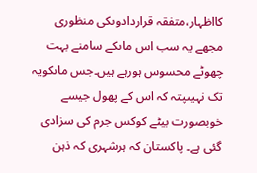کااظہار،متفقہ قراردادوںکی منظوری مجھے یہ سب اس ماںکے سامنے بہت چھوٹے محسوس ہورہے ہیں۔جس ماںکویہ تک نہیںپتہ کہ اس کے پھول جیسے خوبصورت بیٹے کوکس جرم کی سزادی گئی ہے۔ پاکستان کہ ہرشہری کہ ذہن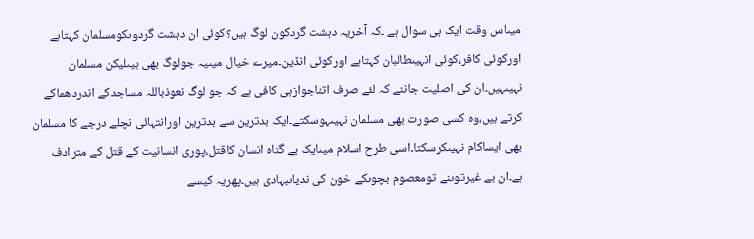میںاس وقت ایک ہی سوال ہے ۔کہ آخریہ دہشت گردکون لوگ ہیں؟کوئی ان دہشت گردوںکومسلمان کہتاہے اورکوئی کافر،کوئی انہیںطالبان کہتاہے اورکوئی انڈین۔میرے خیال میںیہ جولوگ بھی ہیںلیکن مسلمان نہیںہیں۔ان کی اصلیت جاننے کہ لئے صرف اتناجوازہی کافی ہے کہ جو لوگ نعوذباللہ مساجدکے اندردھماکے کرتے ہیں،وہ کسی صورت بھی مسلمان نہیںہوسکتے۔ایک بدترین سے بدترین اورانتہائی نچلے درجے کا مسلمان بھی ایساکام نہیںکرسکتا۔اسی طرح اسلام میںایک بے گناہ انسان کاقتل،پوری انسانیت کے قتل کے مترادف ہے۔ان بے غیرتوںنے تومعصوم بچوںکے خون کی ندیاںبہادی ہیں۔پھریہ کیسے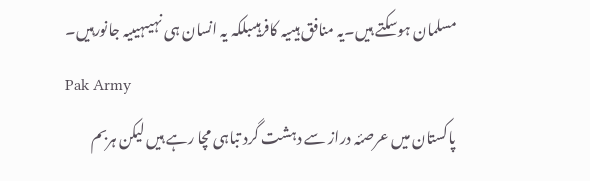مسلمان ہوسکتے ہیں۔یہ منافق ہیںیہ کافرہیںبلکہ یہ انسان ہی نہیںہیںیہ جانورہیں۔
Pak Army
پاکستان میں عرصئہ دراز سے دہشت گرد تباہی مچا رہے ہیں لیکن ہربم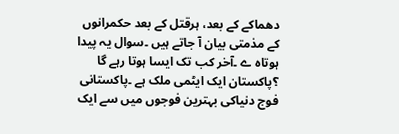دھماکے کے بعد، ہرقتل کے بعد حکمرانوں کے مذمتی بیان آ جاتے ہیں ۔سوال یہ پیدا ہوتاہ ے ۔آخر کب تک ایسا ہوتا رہے گا ؟پاکستان ایک ایٹمی ملک ہے ۔پاکستانی فوج دنیاکی بہترین فوجوں میں سے ایک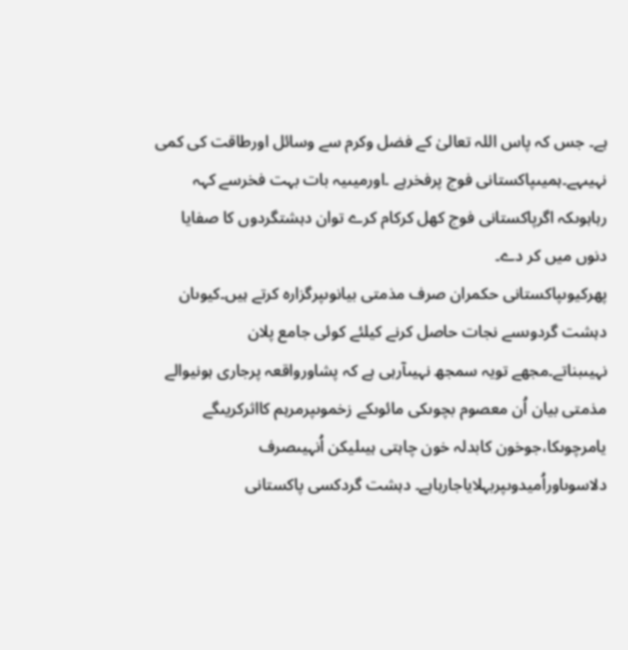ہے۔ جس کہ پاس اللہ تعالیٰ کے فضل وکرم سے وسائل اورطاقت کی کمی نہیںہے۔ہمیںپاکستانی فوج پرفخرہے ۔اورمیںیہ بات بہت فخرسے کہہ رہاہوںکہ اگرپاکستانی فوج کھل کرکام کرے توان دہشتگردوں کا صفایا دنوں میں کر دے۔
پھرکیوںپاکستانی حکمران صرف مذمتی بیانوںپرگزارہ کرتے ہیں۔کیوںان دہشت گردوںسے نجات حاصل کرنے کیلئے کوئی جامع پلان نہیںبناتے۔مجھے تویہ سمجھ نہیںآرہی ہے کہ پشاورواقعہ پرجاری ہونیوالے مذمتی بیان اُن معصوم بچوںکی مائوںکے زخموںپرمرہم کااثرکریںگے یامرچوںکا،جوخون کابدلہ خون چاہتی ہیںلیکن اُنہیںصرف دلاسوںاوراُمیدوںپربہلایاجارہاہے۔ دہشت گردکسی پاکستانی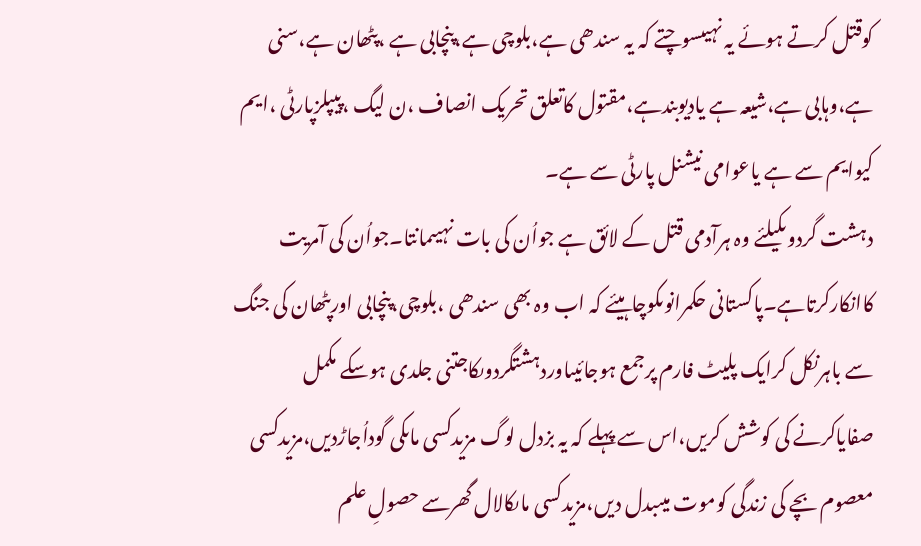کوقتل کرتے ہوئے یہ نہیںسوچتے کہ یہ سندھی ہے،بلوچی ہے،پنچابی ہے ،پٹھان ہے،سنی ہے،وہابی ہے،شیعہ ہے یادیوبندہے،مقتول کاتعلق تحریک انصاف ،ن لیگ ،پیپلزپارٹی ،ایم کیوایم سے ہے یاعوامی نیشنل پارٹی سے ہے۔
دہشت گردوںکیلئے وہ ہرآدمی قتل کے لائق ہے جواُن کی بات نہیںمانتا۔جواُن کی آمریت کاانکارکرتاہے۔پاکستانی حکمرانوںکوچاہیئے کہ اب وہ بھی سندھی ،بلوچی،پنچابی اورپٹھان کی جنگ سے باہرنکل کرایک پلیٹ فارم پرجمع ہوجائیںاوردہشتگردوںکاجتنی جلدی ہوسکے مکمل صفایاکرنے کی کوشش کریں،اس سے پہلے کہ یہ بزدل لوگ مزیدکسی ماںکی گوداُجاڑدیں،مزیدکسی معصوم بچے کی زندگی کوموت میںبدل دیں،مزیدکسی ماںکالال گھرسے حصولِ علم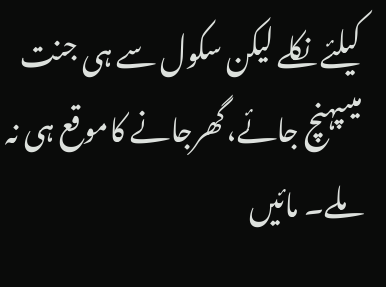کیلئے نکلے لیکن سکول سے ہی جنت میںپہنچ جائے،گھرجانے کاموقع ہی نہ ملے۔ مائیں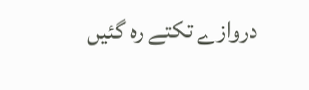دروازے تکتے رہ گئیں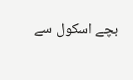بچے اسکول سے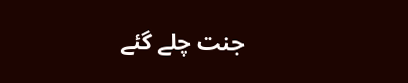جنت چلے گئے